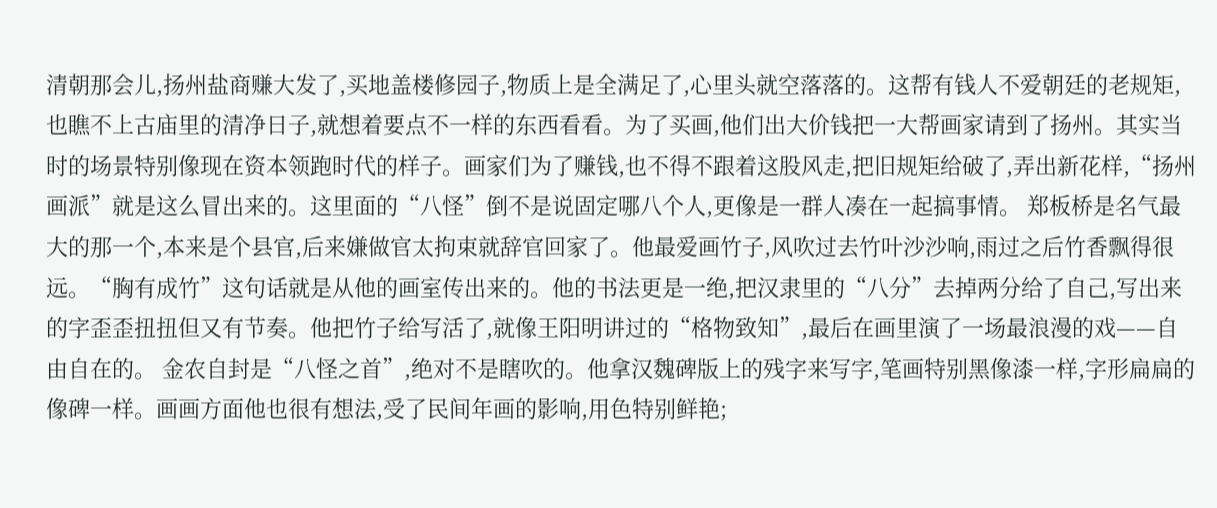清朝那会儿,扬州盐商赚大发了,买地盖楼修园子,物质上是全满足了,心里头就空落落的。这帮有钱人不爱朝廷的老规矩,也瞧不上古庙里的清净日子,就想着要点不一样的东西看看。为了买画,他们出大价钱把一大帮画家请到了扬州。其实当时的场景特别像现在资本领跑时代的样子。画家们为了赚钱,也不得不跟着这股风走,把旧规矩给破了,弄出新花样,“扬州画派”就是这么冒出来的。这里面的“八怪”倒不是说固定哪八个人,更像是一群人凑在一起搞事情。 郑板桥是名气最大的那一个,本来是个县官,后来嫌做官太拘束就辞官回家了。他最爱画竹子,风吹过去竹叶沙沙响,雨过之后竹香飘得很远。“胸有成竹”这句话就是从他的画室传出来的。他的书法更是一绝,把汉隶里的“八分”去掉两分给了自己,写出来的字歪歪扭扭但又有节奏。他把竹子给写活了,就像王阳明讲过的“格物致知”,最后在画里演了一场最浪漫的戏——自由自在的。 金农自封是“八怪之首”,绝对不是瞎吹的。他拿汉魏碑版上的残字来写字,笔画特别黑像漆一样,字形扁扁的像碑一样。画画方面他也很有想法,受了民间年画的影响,用色特别鲜艳;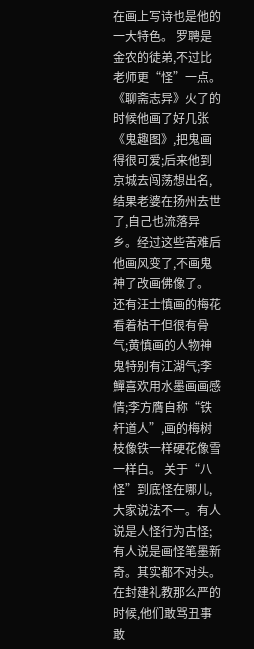在画上写诗也是他的一大特色。 罗聘是金农的徒弟,不过比老师更“怪”一点。《聊斋志异》火了的时候他画了好几张《鬼趣图》,把鬼画得很可爱;后来他到京城去闯荡想出名,结果老婆在扬州去世了,自己也流落异乡。经过这些苦难后他画风变了,不画鬼神了改画佛像了。 还有汪士慎画的梅花看着枯干但很有骨气;黄慎画的人物神鬼特别有江湖气;李鱓喜欢用水墨画画感情;李方膺自称“铁杆道人”,画的梅树枝像铁一样硬花像雪一样白。 关于“八怪”到底怪在哪儿,大家说法不一。有人说是人怪行为古怪;有人说是画怪笔墨新奇。其实都不对头。在封建礼教那么严的时候,他们敢骂丑事敢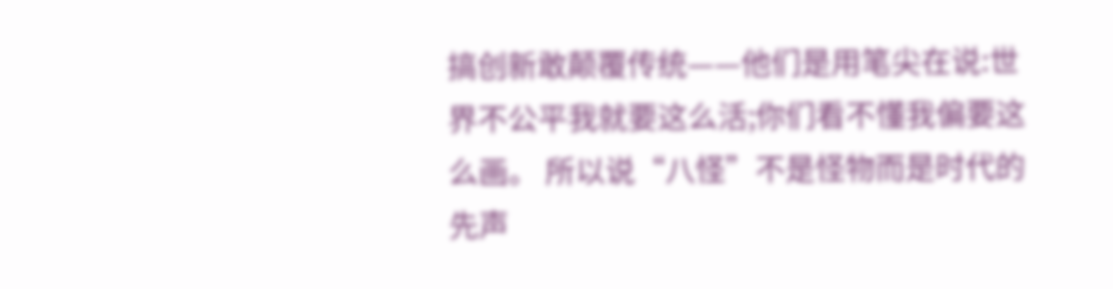搞创新敢颠覆传统——他们是用笔尖在说:世界不公平我就要这么活;你们看不懂我偏要这么画。 所以说“八怪”不是怪物而是时代的先声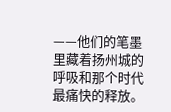——他们的笔墨里藏着扬州城的呼吸和那个时代最痛快的释放。